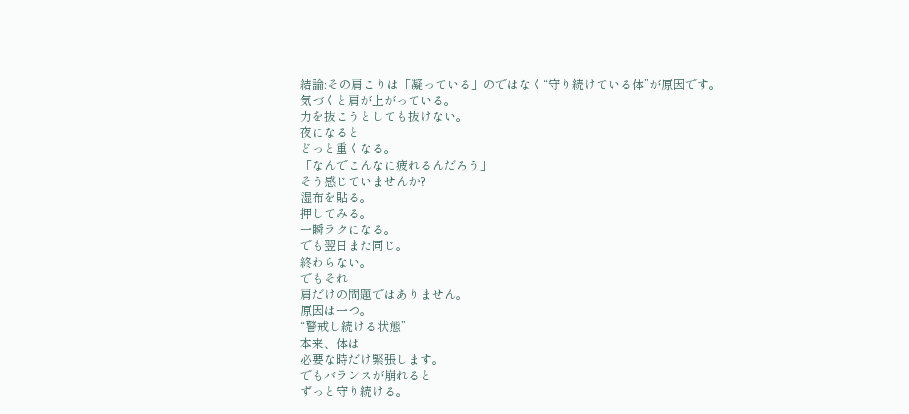結論:その肩こりは「凝っている」のではなく“守り続けている体”が原因です。
気づくと肩が上がっている。
力を抜こうとしても抜けない。
夜になると
どっと重くなる。
「なんでこんなに疲れるんだろう」
そう感じていませんか?
湿布を貼る。
押してみる。
一瞬ラクになる。
でも翌日また同じ。
終わらない。
でもそれ
肩だけの問題ではありません。
原因は一つ。
“警戒し続ける状態”
本来、体は
必要な時だけ緊張します。
でもバランスが崩れると
ずっと守り続ける。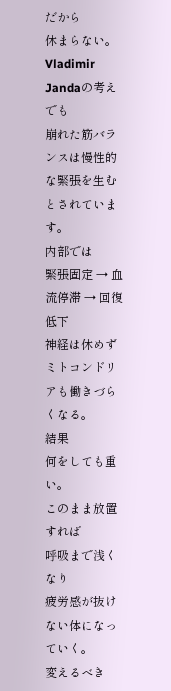だから
休まらない。
Vladimir Jandaの考えでも
崩れた筋バランスは慢性的な緊張を生むとされています。
内部では
緊張固定 → 血流停滞 → 回復低下
神経は休めず
ミトコンドリアも働きづらくなる。
結果
何をしても重い。
このまま放置すれば
呼吸まで浅くなり
疲労感が抜けない体になっていく。
変えるべき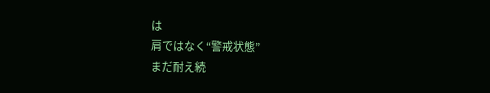は
肩ではなく“警戒状態”
まだ耐え続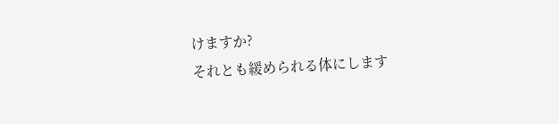けますか?
それとも緩められる体にします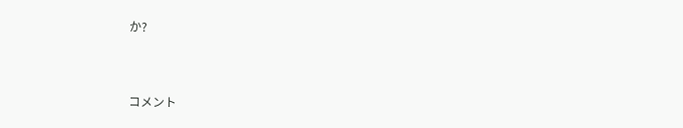か?



コメント